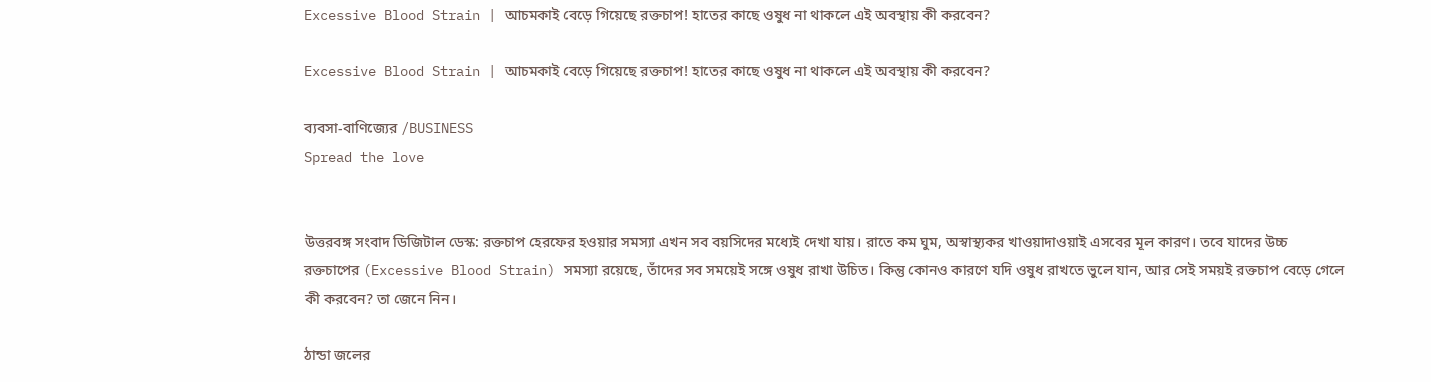Excessive Blood Strain | আচমকাই বেড়ে গিয়েছে রক্তচাপ! হাতের কাছে ওষুধ না থাকলে এই অবস্থায় কী করবেন?

Excessive Blood Strain | আচমকাই বেড়ে গিয়েছে রক্তচাপ! হাতের কাছে ওষুধ না থাকলে এই অবস্থায় কী করবেন?

ব্যবসা-বাণিজ্যের /BUSINESS
Spread the love


উত্তরবঙ্গ সংবাদ ডিজিটাল ডেস্ক: রক্তচাপ হেরফের হওয়ার সমস্যা এখন সব বয়সিদের মধ্যেই দেখা যায়। রাতে কম ঘুম, অস্বাস্থ্যকর খাওয়াদাওয়াই এসবের মূল কারণ। তবে যাদের উচ্চ রক্তচাপের (Excessive Blood Strain) সমস্যা রয়েছে, তাঁদের সব সময়েই সঙ্গে ওষুধ রাখা উচিত। কিন্তু কোনও কারণে যদি ওষুধ রাখতে ভুলে যান, আর সেই সময়ই রক্তচাপ বেড়ে গেলে কী করবেন? তা জেনে নিন।

ঠান্ডা জলের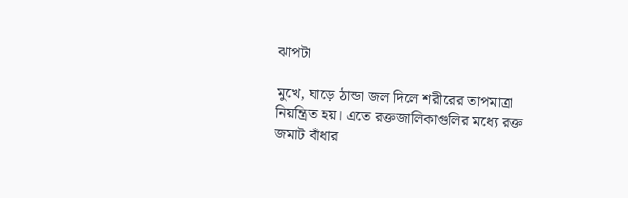ঝাপটা

মুখে, ঘাড়ে ঠান্ডা জল দিলে শরীরের তাপমাত্রা নিয়ন্ত্রিত হয়। এতে রক্তজালিকাগুলির মধ্যে রক্ত জমাট বাঁধার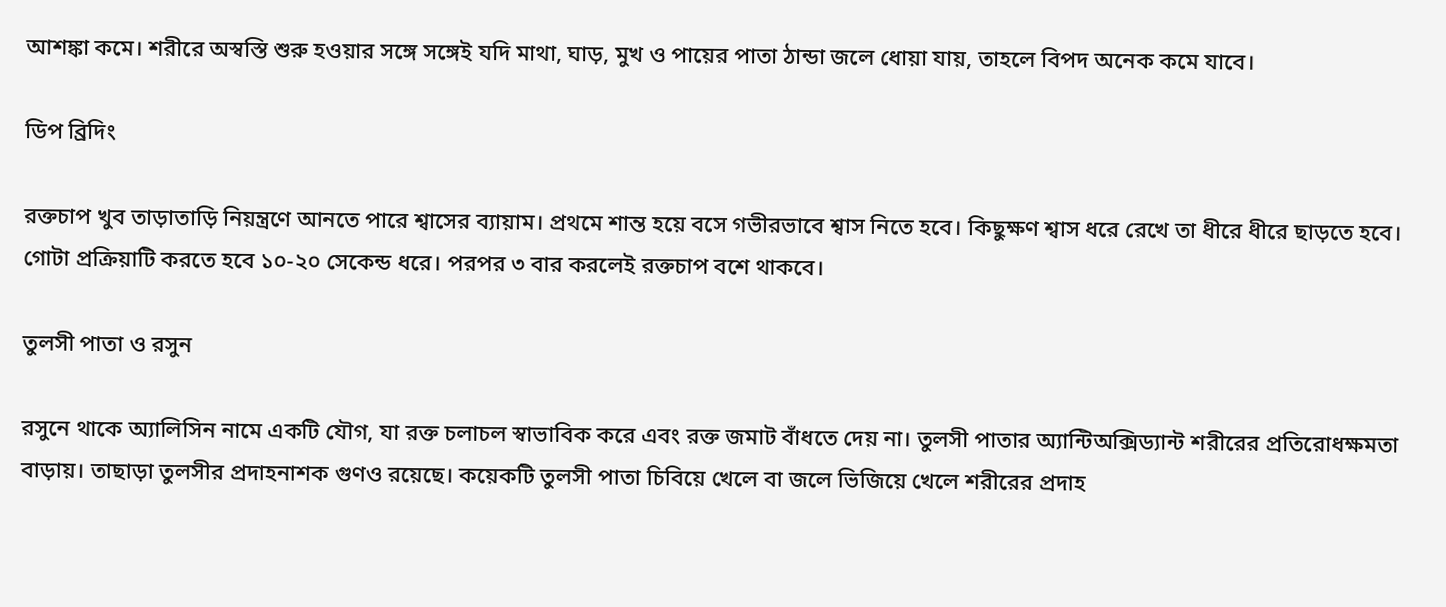আশঙ্কা কমে। শরীরে অস্বস্তি শুরু হওয়ার সঙ্গে সঙ্গেই যদি মাথা, ঘাড়, মুখ ও পায়ের পাতা ঠান্ডা জলে ধোয়া যায়, তাহলে বিপদ অনেক কমে যাবে।

ডিপ ব্রিদিং

রক্তচাপ খুব তাড়াতাড়ি নিয়ন্ত্রণে আনতে পারে শ্বাসের ব্যায়াম। প্রথমে শান্ত হয়ে বসে গভীরভাবে শ্বাস নিতে হবে। কিছুক্ষণ শ্বাস ধরে রেখে তা ধীরে ধীরে ছাড়তে হবে। গোটা প্রক্রিয়াটি করতে হবে ১০-২০ সেকেন্ড ধরে। পরপর ৩ বার করলেই রক্তচাপ বশে থাকবে।

তুলসী পাতা ও রসুন

রসুনে থাকে অ্যালিসিন নামে একটি যৌগ, যা রক্ত চলাচল স্বাভাবিক করে এবং রক্ত জমাট বাঁধতে দেয় না। তুলসী পাতার অ্যান্টিঅক্সিড্যান্ট শরীরের প্রতিরোধক্ষমতা বাড়ায়। তাছাড়া তুলসীর প্রদাহনাশক গুণও রয়েছে। কয়েকটি তুলসী পাতা চিবিয়ে খেলে বা জলে ভিজিয়ে খেলে শরীরের প্রদাহ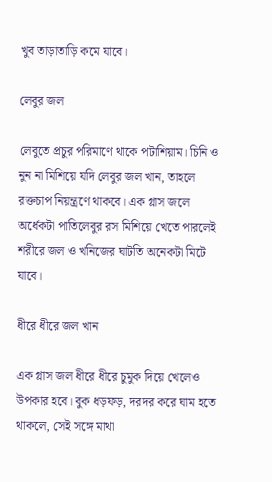খুব তাড়াতাড়ি কমে যাবে।

লেবুর জল

লেবুতে প্রচুর পরিমাণে থাকে পটাশিয়াম। চিনি ও নুন না মিশিয়ে যদি লেবুর জল খান, তাহলে রক্তচাপ নিয়ন্ত্রণে থাকবে। এক গ্লাস জলে অর্ধেকটা পাতিলেবুর রস মিশিয়ে খেতে পারলেই শরীরে জল ও খনিজের ঘাটতি অনেকটা মিটে যাবে।

ধীরে ধীরে জল খান

এক গ্লাস জল ধীরে ধীরে চুমুক দিয়ে খেলেও উপকার হবে। বুক ধড়ফড়, দরদর করে ঘাম হতে থাকলে, সেই সঙ্গে মাথা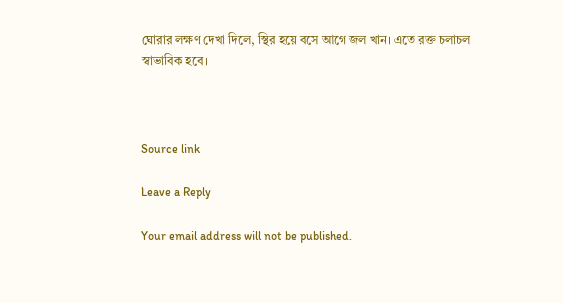ঘোরার লক্ষণ দেখা দিলে, স্থির হয়ে বসে আগে জল খান। এতে রক্ত চলাচল স্বাভাবিক হবে।



Source link

Leave a Reply

Your email address will not be published.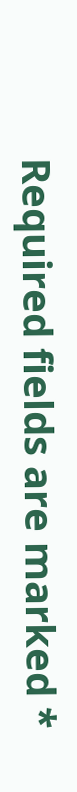Required fields are marked *